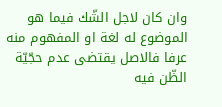وان كان لاجل الشّك فيما هو الموضوع له لغة او المفهوم منه عرفا فالاصل يقتضى عدم حجّيّة الظّن فيه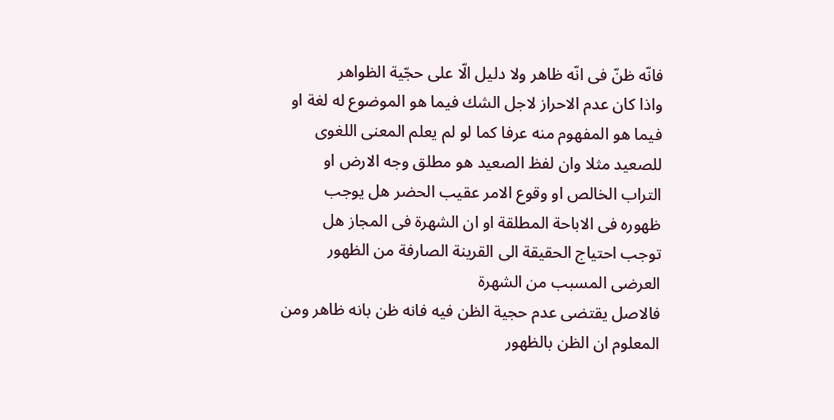فانّه ظنّ فى انّه ظاهر ولا دليل الّا على حجّية الظواهر
واذا كان عدم الاحراز لاجل الشك فيما هو الموضوع له لغة او فيما هو المفهوم منه عرفا كما لو لم يعلم المعنى اللغوى للصعيد مثلا وان لفظ الصعيد هو مطلق وجه الارض او التراب الخالص او وقوع الامر عقيب الحضر هل يوجب ظهوره فى الاباحة المطلقة او ان الشهرة فى المجاز هل توجب احتياج الحقيقة الى القرينة الصارفة من الظهور العرضى المسبب من الشهرة
فالاصل يقتضى عدم حجية الظن فيه فانه ظن بانه ظاهر ومن المعلوم ان الظن بالظهور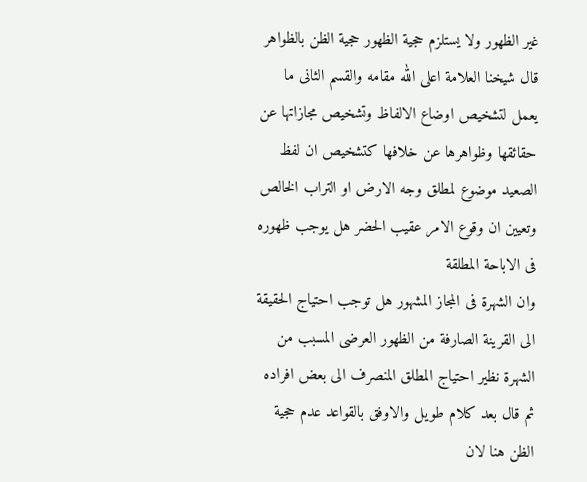غير الظهور ولا يستلزم حجية الظهور حجية الظن بالظواهر
قال شيخنا العلامة اعلى الله مقامه والقسم الثانى ما يعمل لتشخيص اوضاع الالفاظ وتشخيص مجازاتها عن حقائقها وظواهرها عن خلافها كتشخيص ان لفظ الصعيد موضوع لمطلق وجه الارض او التراب الخالص وتعيين ان وقوع الامر عقيب الحضر هل يوجب ظهوره فى الاباحة المطلقة
وان الشهرة فى المجاز المشهور هل توجب احتياج الحقيقة الى القرينة الصارفة من الظهور العرضى المسبب من الشهرة نظير احتياج المطلق المنصرف الى بعض افراده ثم قال بعد كلام طويل والاوفق بالقواعد عدم حجية الظن هنا لان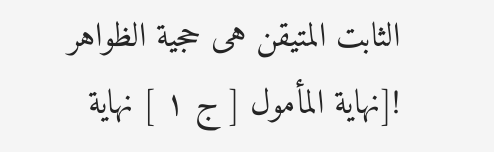الثابت المتيقن هى حجية الظواهر
![نهاية المأمول [ ج ١ ] نهاية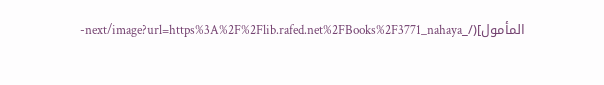المأمول](/_next/image?url=https%3A%2F%2Flib.rafed.net%2FBooks%2F3771_nahaya-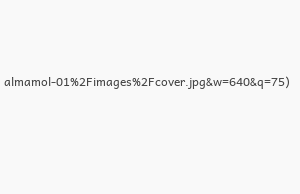almamol-01%2Fimages%2Fcover.jpg&w=640&q=75)